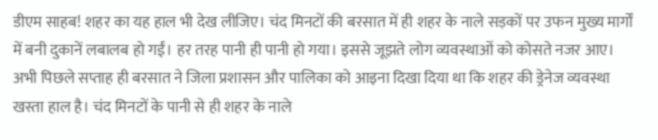डीएम साहब! शहर का यह हाल भी देख लीजिए। चंद मिनटों की बरसात में ही शहर के नाले सड़कों पर उफन मुख्य मार्गों में बनी दुकानें लबालब हो गईं। हर तरह पानी ही पानी हो गया। इससे जूझते लोग व्यवस्थाओं को कोसते नजर आए।
अभी पिछले सप्ताह ही बरसात ने जिला प्रशासन और पालिका को आइना दिखा दिया था कि शहर की ड्रेनेज व्यवस्था खस्ता हाल है। चंद मिनटों के पानी से ही शहर के नाले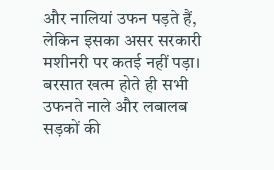और नालियां उफन पड़ते हैं, लेकिन इसका असर सरकारी मशीनरी पर कतई नहीं पड़ा। बरसात खत्म होते ही सभी उफनते नाले और लबालब सड़कों की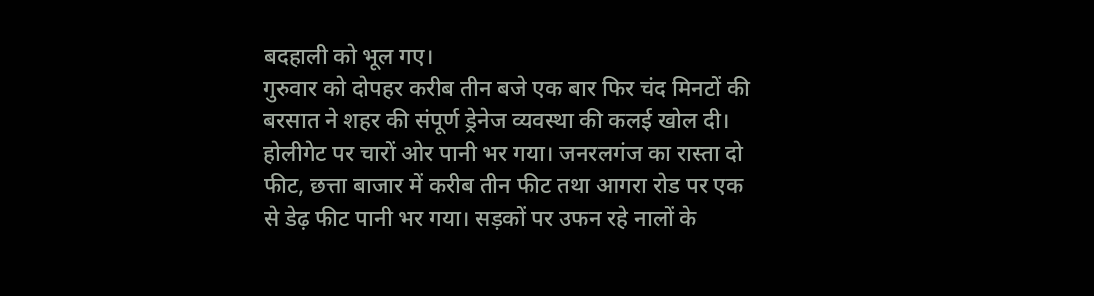बदहाली को भूल गए।
गुरुवार को दोपहर करीब तीन बजे एक बार फिर चंद मिनटों की बरसात ने शहर की संपूर्ण ड्रेनेज व्यवस्था की कलई खोल दी। होलीगेट पर चारों ओर पानी भर गया। जनरलगंज का रास्ता दो फीट, छत्ता बाजार में करीब तीन फीट तथा आगरा रोड पर एक से डेढ़ फीट पानी भर गया। सड़कों पर उफन रहे नालों के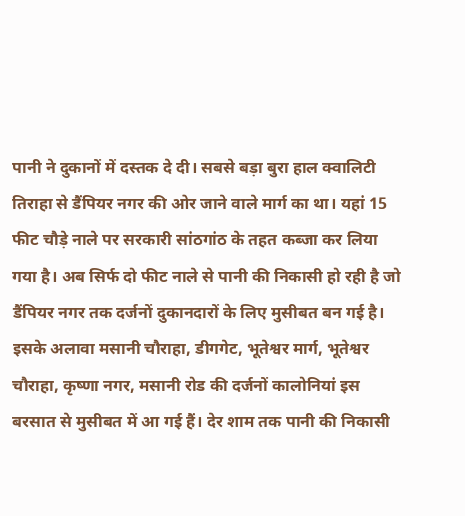पानी ने दुकानों में दस्तक दे दी। सबसे बड़ा बुरा हाल क्वालिटी तिराहा से डैंपियर नगर की ओर जाने वाले मार्ग का था। यहां 15 फीट चौड़े नाले पर सरकारी सांठगांठ के तहत कब्जा कर लिया गया है। अब सिर्फ दो फीट नाले से पानी की निकासी हो रही है जो डैंपियर नगर तक दर्जनों दुकानदारों के लिए मुसीबत बन गई है।
इसके अलावा मसानी चौराहा, डीगगेट, भूतेश्वर मार्ग, भूतेश्वर चौराहा, कृष्णा नगर, मसानी रोड की दर्जनों कालोनियां इस बरसात से मुसीबत में आ गई हैं। देर शाम तक पानी की निकासी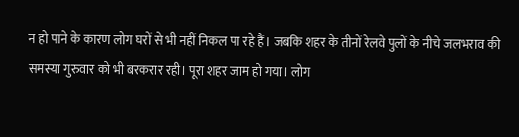न हो पाने के कारण लोग घरों से भी नहीं निकल पा रहे हैं। जबकि शहर के तीनों रेलवे पुलों के नीचे जलभराव की समस्या गुरुवार को भी बरकरार रही। पूरा शहर जाम हो गया। लोग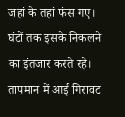जहां के तहां फंस गए। घंटों तक इसके निकलने का इंतजार करते रहे।
तापमान में आई गिरावट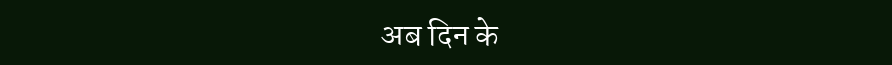अब दिन के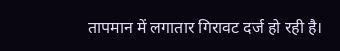तापमान में लगातार गिरावट दर्ज हो रही है।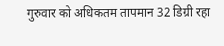गुरुवार को अधिकतम तापमान 32 डिग्री रहा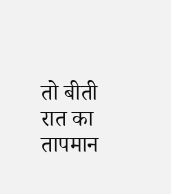तो बीती रात का तापमान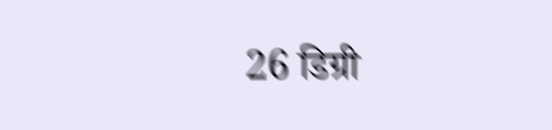26 डिग्री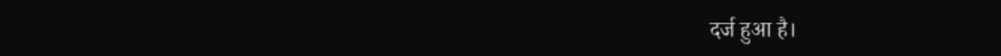दर्ज हुआ है।